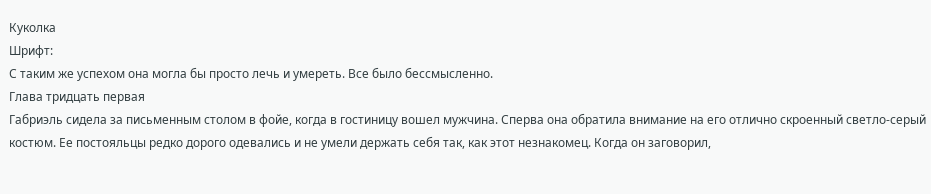Куколка
Шрифт:
С таким же успехом она могла бы просто лечь и умереть. Все было бессмысленно.
Глава тридцать первая
Габриэль сидела за письменным столом в фойе, когда в гостиницу вошел мужчина. Сперва она обратила внимание на его отлично скроенный светло-серый костюм. Ее постояльцы редко дорого одевались и не умели держать себя так, как этот незнакомец. Когда он заговорил,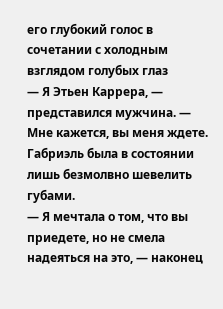его глубокий голос в сочетании с холодным взглядом голубых глаз
— Я Этьен Каррера, — представился мужчина. — Мне кажется, вы меня ждете.
Габриэль была в состоянии лишь безмолвно шевелить губами.
— Я мечтала о том, что вы приедете, но не смела надеяться на это, — наконец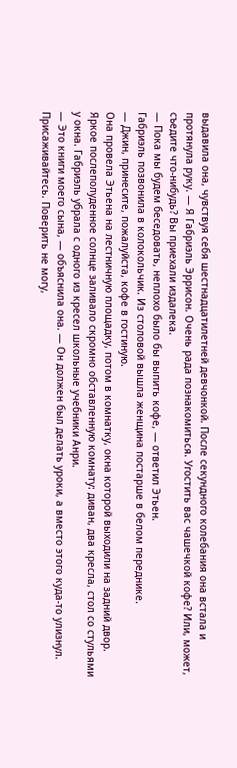выдавила она, чувствуя себя шестнадцатилетней девчонкой. После секундного колебания она встала и протянула руку. — Я Габриэль Эррисон. Очень рада познакомиться. Угостить вас чашечкой кофе? Или, может, съедите что-нибудь? Вы приехали издалека.
— Пока мы будем беседовать, неплохо было бы выпить кофе, — ответил Этьен.
Габриэль позвонила в колокольчик. Из столовой вышла женщина постарше в белом переднике.
— Джин, принесите, пожалуйста, кофе в гостиную.
Она провела Этьена на лестничную площадку, потом в комнатку, окна которой выходили на задний двор. Яркое послеполуденное солнце заливало скромно обставленную комнату: диван, два кресла, стол со стульями у окна. Габриэль убрала с одного из кресел школьные учебники Анри.
— Это книги моего сына, — объяснила она. — Он должен был делать уроки, а вместо этого куда-то улизнул. Присаживайтесь. Поверить не могу,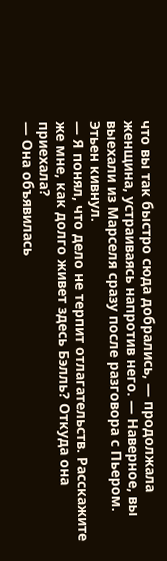что вы так быстро сюда добрались, — продолжала женщина, устраиваясь напротив него. — Наверное, вы выехали из Марселя сразу после разговора с Пьером.
Этьен кивнул.
— Я понял, что дело не терпит отлагательств. Расскажите же мне, как долго живет здесь Бэлль? Откуда она приехала?
— Она объявилась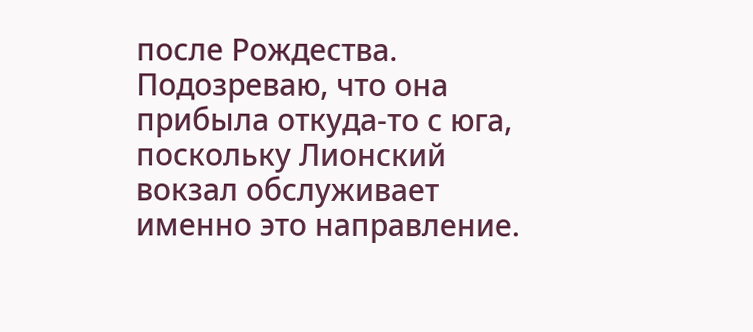после Рождества. Подозреваю, что она прибыла откуда-то с юга, поскольку Лионский вокзал обслуживает именно это направление.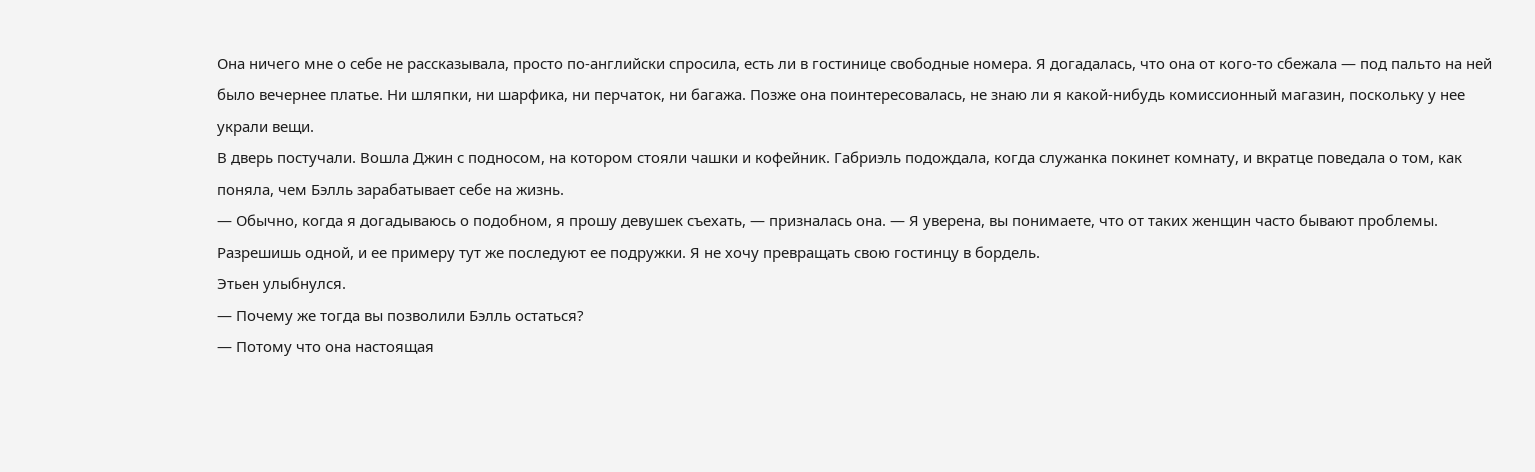Она ничего мне о себе не рассказывала, просто по-английски спросила, есть ли в гостинице свободные номера. Я догадалась, что она от кого-то сбежала — под пальто на ней было вечернее платье. Ни шляпки, ни шарфика, ни перчаток, ни багажа. Позже она поинтересовалась, не знаю ли я какой-нибудь комиссионный магазин, поскольку у нее украли вещи.
В дверь постучали. Вошла Джин с подносом, на котором стояли чашки и кофейник. Габриэль подождала, когда служанка покинет комнату, и вкратце поведала о том, как поняла, чем Бэлль зарабатывает себе на жизнь.
— Обычно, когда я догадываюсь о подобном, я прошу девушек съехать, — призналась она. — Я уверена, вы понимаете, что от таких женщин часто бывают проблемы. Разрешишь одной, и ее примеру тут же последуют ее подружки. Я не хочу превращать свою гостинцу в бордель.
Этьен улыбнулся.
— Почему же тогда вы позволили Бэлль остаться?
— Потому что она настоящая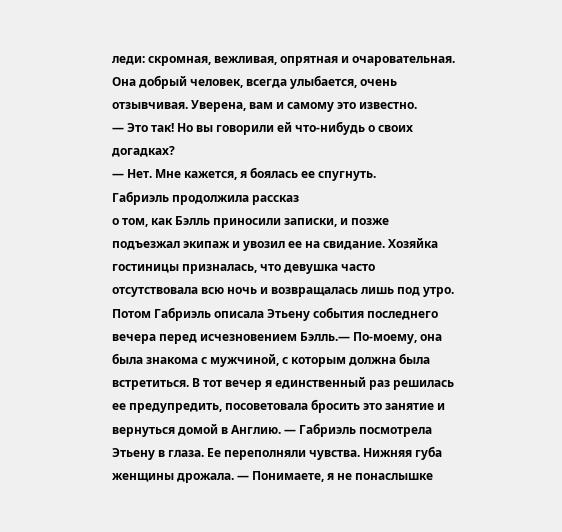леди: скромная, вежливая, опрятная и очаровательная. Она добрый человек, всегда улыбается, очень отзывчивая. Уверена, вам и самому это известно.
— Это так! Но вы говорили ей что-нибудь о своих догадках?
— Нет. Мне кажется, я боялась ее спугнуть.
Габриэль продолжила рассказ
о том, как Бэлль приносили записки, и позже подъезжал экипаж и увозил ее на свидание. Хозяйка гостиницы призналась, что девушка часто отсутствовала всю ночь и возвращалась лишь под утро. Потом Габриэль описала Этьену события последнего вечера перед исчезновением Бэлль.— По-моему, она была знакома с мужчиной, с которым должна была встретиться. В тот вечер я единственный раз решилась ее предупредить, посоветовала бросить это занятие и вернуться домой в Англию. — Габриэль посмотрела Этьену в глаза. Ее переполняли чувства. Нижняя губа женщины дрожала. — Понимаете, я не понаслышке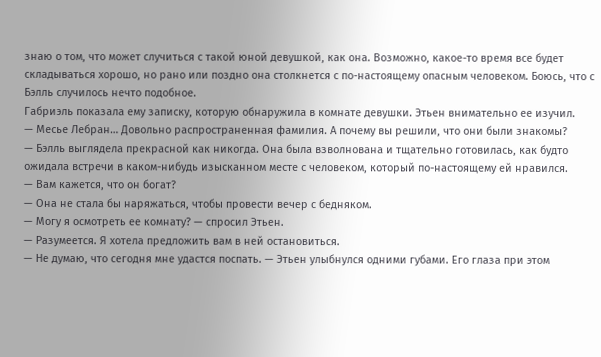знаю о том, что может случиться с такой юной девушкой, как она. Возможно, какое-то время все будет складываться хорошо, но рано или поздно она столкнется с по-настоящему опасным человеком. Боюсь, что с Бэлль случилось нечто подобное.
Габриэль показала ему записку, которую обнаружила в комнате девушки. Этьен внимательно ее изучил.
— Месье Лебран… Довольно распространенная фамилия. А почему вы решили, что они были знакомы?
— Бэлль выглядела прекрасной как никогда. Она была взволнована и тщательно готовилась, как будто ожидала встречи в каком-нибудь изысканном месте с человеком, который по-настоящему ей нравился.
— Вам кажется, что он богат?
— Она не стала бы наряжаться, чтобы провести вечер с бедняком.
— Могу я осмотреть ее комнату? — спросил Этьен.
— Разумеется. Я хотела предложить вам в ней остановиться.
— Не думаю, что сегодня мне удастся поспать. — Этьен улыбнулся одними губами. Его глаза при этом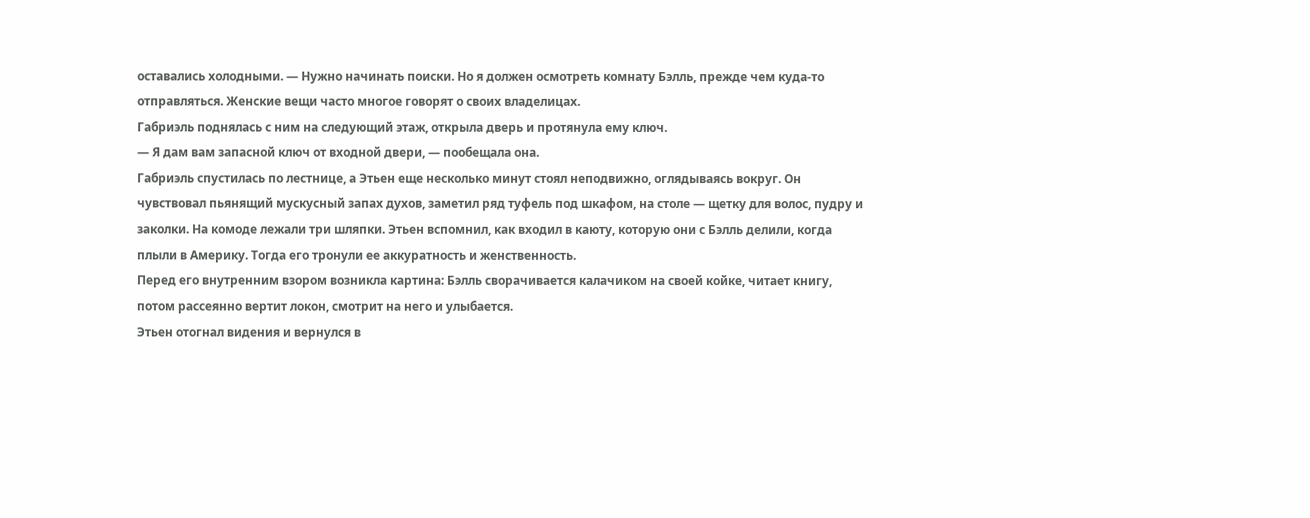оставались холодными. — Нужно начинать поиски. Но я должен осмотреть комнату Бэлль, прежде чем куда-то отправляться. Женские вещи часто многое говорят о своих владелицах.
Габриэль поднялась с ним на следующий этаж, открыла дверь и протянула ему ключ.
— Я дам вам запасной ключ от входной двери, — пообещала она.
Габриэль спустилась по лестнице, а Этьен еще несколько минут стоял неподвижно, оглядываясь вокруг. Он чувствовал пьянящий мускусный запах духов, заметил ряд туфель под шкафом, на столе — щетку для волос, пудру и заколки. На комоде лежали три шляпки. Этьен вспомнил, как входил в каюту, которую они с Бэлль делили, когда плыли в Америку. Тогда его тронули ее аккуратность и женственность.
Перед его внутренним взором возникла картина: Бэлль сворачивается калачиком на своей койке, читает книгу, потом рассеянно вертит локон, смотрит на него и улыбается.
Этьен отогнал видения и вернулся в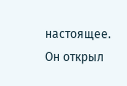настоящее. Он открыл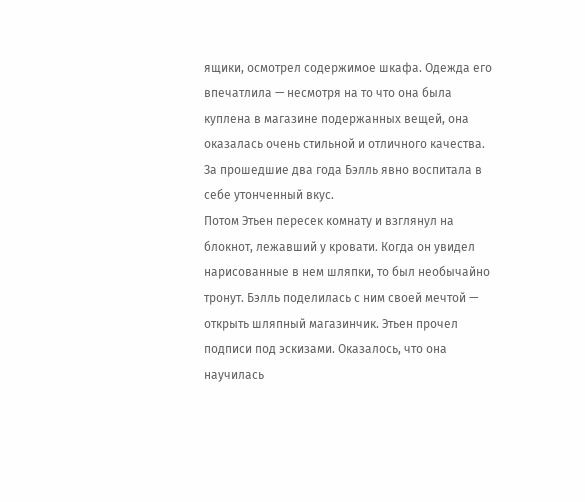ящики, осмотрел содержимое шкафа. Одежда его впечатлила — несмотря на то что она была куплена в магазине подержанных вещей, она оказалась очень стильной и отличного качества. За прошедшие два года Бэлль явно воспитала в себе утонченный вкус.
Потом Этьен пересек комнату и взглянул на блокнот, лежавший у кровати. Когда он увидел нарисованные в нем шляпки, то был необычайно тронут. Бэлль поделилась с ним своей мечтой — открыть шляпный магазинчик. Этьен прочел подписи под эскизами. Оказалось, что она научилась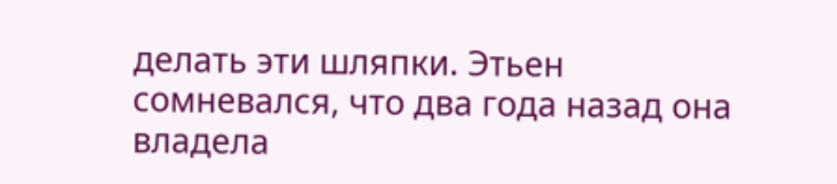делать эти шляпки. Этьен сомневался, что два года назад она владела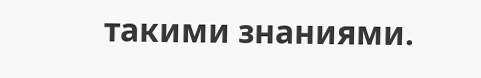такими знаниями.